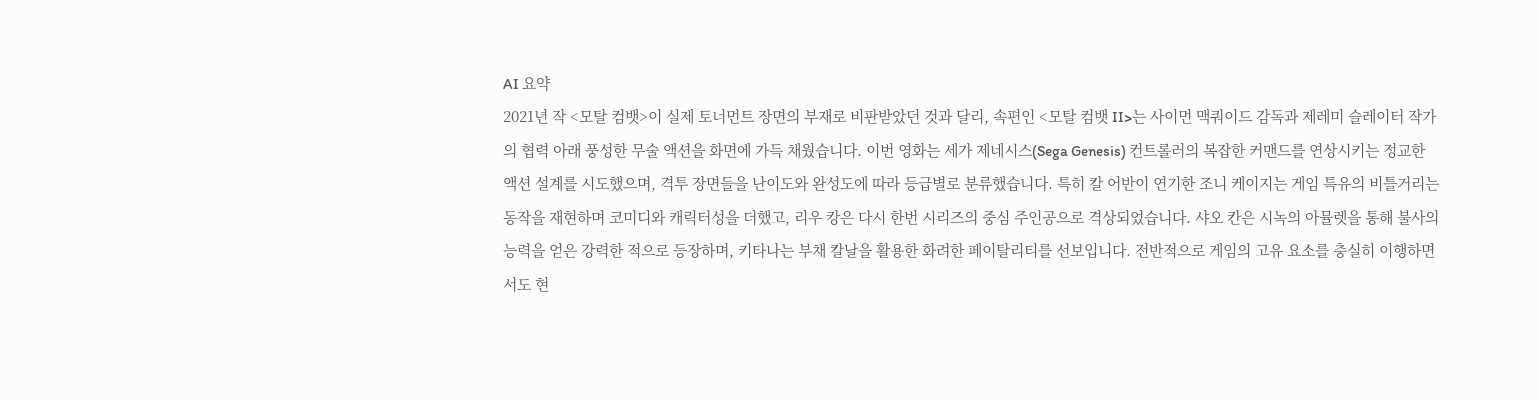AI 요약
2021년 작 <모탈 컴뱃>이 실제 토너먼트 장면의 부재로 비판받았던 것과 달리, 속편인 <모탈 컴뱃 II>는 사이먼 맥쿼이드 감독과 제레미 슬레이터 작가의 협력 아래 풍성한 무술 액션을 화면에 가득 채웠습니다. 이번 영화는 세가 제네시스(Sega Genesis) 컨트롤러의 복잡한 커맨드를 연상시키는 정교한 액션 설계를 시도했으며, 격투 장면들을 난이도와 완성도에 따라 등급별로 분류했습니다. 특히 칼 어반이 연기한 조니 케이지는 게임 특유의 비틀거리는 동작을 재현하며 코미디와 캐릭터성을 더했고, 리우 캉은 다시 한번 시리즈의 중심 주인공으로 격상되었습니다. 샤오 칸은 시녹의 아뮬렛을 통해 불사의 능력을 얻은 강력한 적으로 등장하며, 키타나는 부채 칼날을 활용한 화려한 페이탈리티를 선보입니다. 전반적으로 게임의 고유 요소를 충실히 이행하면서도 현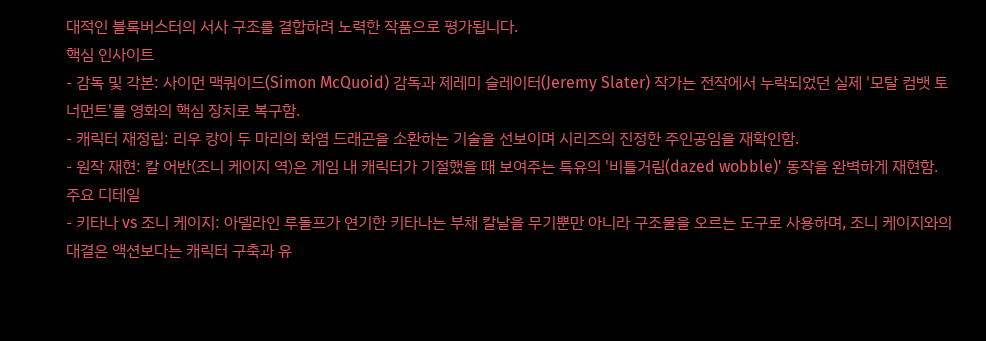대적인 블록버스터의 서사 구조를 결합하려 노력한 작품으로 평가됩니다.
핵심 인사이트
- 감독 및 각본: 사이먼 맥쿼이드(Simon McQuoid) 감독과 제레미 슬레이터(Jeremy Slater) 작가는 전작에서 누락되었던 실제 '모탈 컴뱃 토너먼트'를 영화의 핵심 장치로 복구함.
- 캐릭터 재정립: 리우 캉이 두 마리의 화염 드래곤을 소환하는 기술을 선보이며 시리즈의 진정한 주인공임을 재확인함.
- 원작 재현: 칼 어반(조니 케이지 역)은 게임 내 캐릭터가 기절했을 때 보여주는 특유의 '비틀거림(dazed wobble)' 동작을 완벽하게 재현함.
주요 디테일
- 키타나 vs 조니 케이지: 아델라인 루돌프가 연기한 키타나는 부채 칼날을 무기뿐만 아니라 구조물을 오르는 도구로 사용하며, 조니 케이지와의 대결은 액션보다는 캐릭터 구축과 유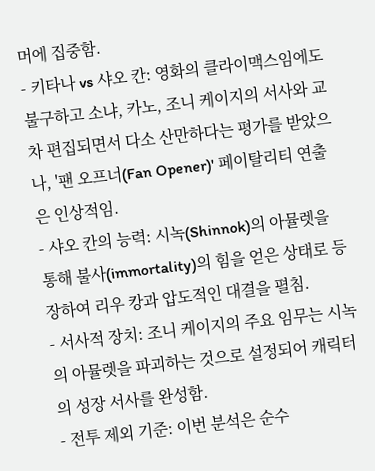머에 집중함.
- 키타나 vs 샤오 칸: 영화의 클라이맥스임에도 불구하고 소냐, 카노, 조니 케이지의 서사와 교차 편집되면서 다소 산만하다는 평가를 받았으나, '팬 오프너(Fan Opener)' 페이탈리티 연출은 인상적임.
- 샤오 칸의 능력: 시녹(Shinnok)의 아뮬렛을 통해 불사(immortality)의 힘을 얻은 상태로 등장하여 리우 캉과 압도적인 대결을 펼침.
- 서사적 장치: 조니 케이지의 주요 임무는 시녹의 아뮬렛을 파괴하는 것으로 설정되어 캐릭터의 성장 서사를 완성함.
- 전투 제외 기준: 이번 분석은 순수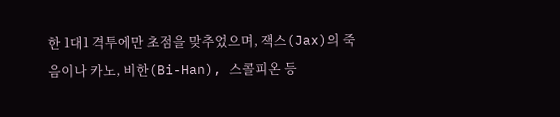한 1대1 격투에만 초점을 맞추었으며, 잭스(Jax)의 죽음이나 카노, 비한(Bi-Han), 스콜피온 등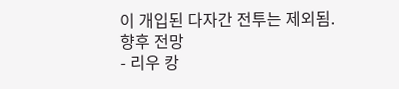이 개입된 다자간 전투는 제외됨.
향후 전망
- 리우 캉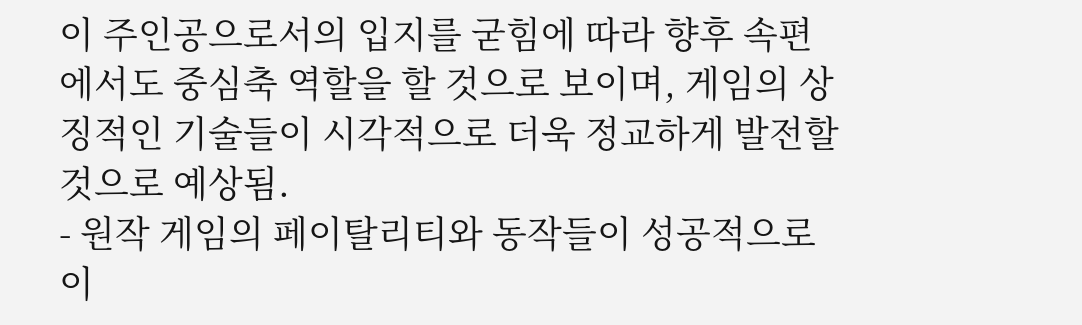이 주인공으로서의 입지를 굳힘에 따라 향후 속편에서도 중심축 역할을 할 것으로 보이며, 게임의 상징적인 기술들이 시각적으로 더욱 정교하게 발전할 것으로 예상됨.
- 원작 게임의 페이탈리티와 동작들이 성공적으로 이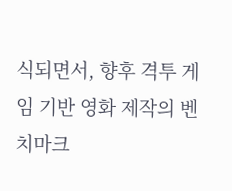식되면서, 향후 격투 게임 기반 영화 제작의 벤치마크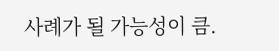사례가 될 가능성이 큼.